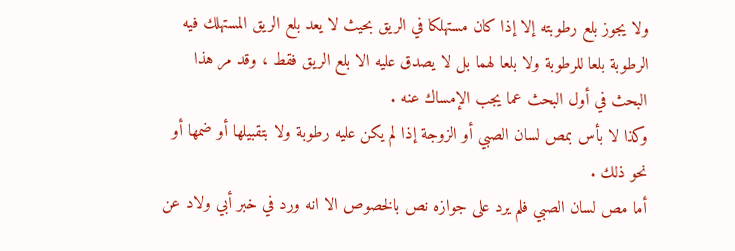ولا يجوز بلع رطوبته إلا إذا كان مستهلكا في الريق بحيث لا يعد بلع الريق المستهلك فيه الرطوبة بلعا للرطوبة ولا بلعا لهما بل لا يصدق عليه الا بلع الريق فقط ، وقد مر هذا البحث في أول البحث عما يجب الإمساك عنه .
وكذا لا بأس بمص لسان الصبي أو الزوجة إذا لم يكن عليه رطوبة ولا بتقبيلها أو ضمها أو نحو ذلك .
أما مص لسان الصبي فلم يرد على جوازه نص بالخصوص الا انه ورد في خبر أبي ولاد عن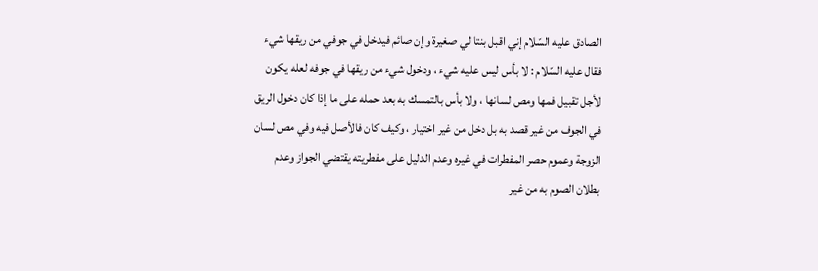الصادق عليه السّلام إني اقبل بنتا لي صغيرة وإن صائم فيدخل في جوفي من ريقها شيء فقال عليه السّلام : لا بأس ليس عليه شيء ، ودخول شيء من ريقها في جوفه لعله يكون لأجل تقبيل فمها ومص لسانها ، ولا بأس بالتمسك به بعد حمله على ما إذا كان دخول الريق في الجوف من غير قصد به بل دخل من غير اختيار ، وكيف كان فالأصل فيه وفي مص لسان الزوجة وعموم حصر المفطرات في غيره وعدم الدليل على مفطريته يقتضي الجواز وعدم بطلان الصوم به من غير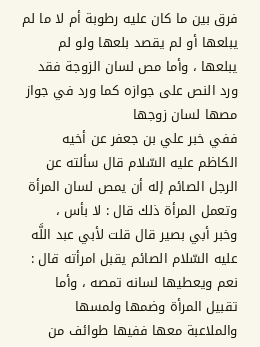فرق بين ما كان عليه رطوبة أم لا ما لم يبلعها أو لم يقصد بلعها ولو لم يبلعها ، وأما مص لسان الزوجة فقد ورد النص على جوازه كما ورد في جواز مصها لسان زوجها
ففي خبر علي بن جعفر عن أخيه الكاظم عليه السّلام قال سألته عن الرجل الصائم إله أن يمص لسان المرأة وتعمل المرأة ذلك قال : لا بأس ،
وخبر أبي بصير قال قلت لأبي عبد اللَّه عليه السّلام الصائم يقبل امرأته قال : نعم ويعطيها لسانه تمصه ، وأما تقبيل المرأة وضمها ولمسها والملاعبة معها ففيها طوائف من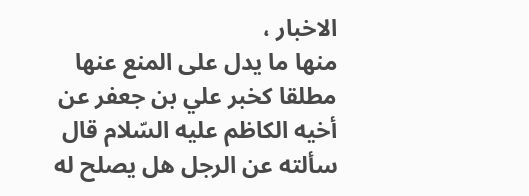الاخبار ،
منها ما يدل على المنع عنها مطلقا كخبر علي بن جعفر عن أخيه الكاظم عليه السّلام قال سألته عن الرجل هل يصلح له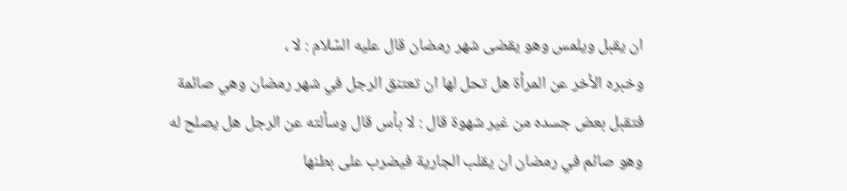ان يقبل ويلمس وهو يقضى شهر رمضان قال عليه السّلام : لا ،
وخبره الأخر عن المرأة هل تحل لها ان تعتنق الرجل في شهر رمضان وهي صائمة فتقبل بعض جسده من غير شهوة قال : لا بأس قال وسألته عن الرجل هل يصلح له وهو صائم في رمضان ان يقلب الجارية فيضرب على بطنها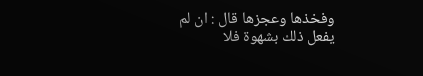وفخذها وعجزها قال : ان لم يفعل ذلك بشهوة فلا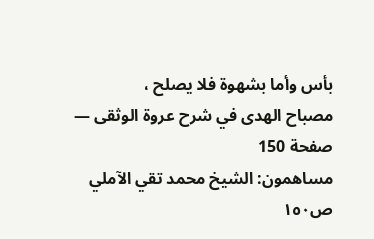بأس وأما بشهوة فلا يصلح ،
مصباح الهدى في شرح عروة الوثقى — صفحة 150
مساهمون: الشيخ محمد تقي الآملي
ص١٥٠